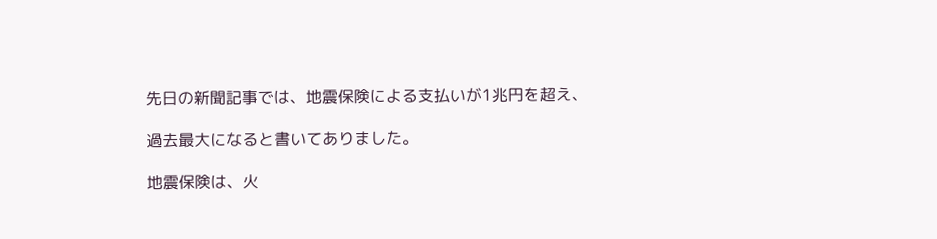先日の新聞記事では、地震保険による支払いが1兆円を超え、

過去最大になると書いてありました。

地震保険は、火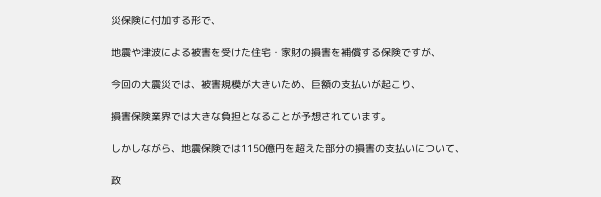災保険に付加する形で、

地震や津波による被害を受けた住宅・家財の損害を補償する保険ですが、

今回の大震災では、被害規模が大きいため、巨額の支払いが起こり、

損害保険業界では大きな負担となることが予想されています。

しかしながら、地震保険では1150億円を超えた部分の損害の支払いについて、

政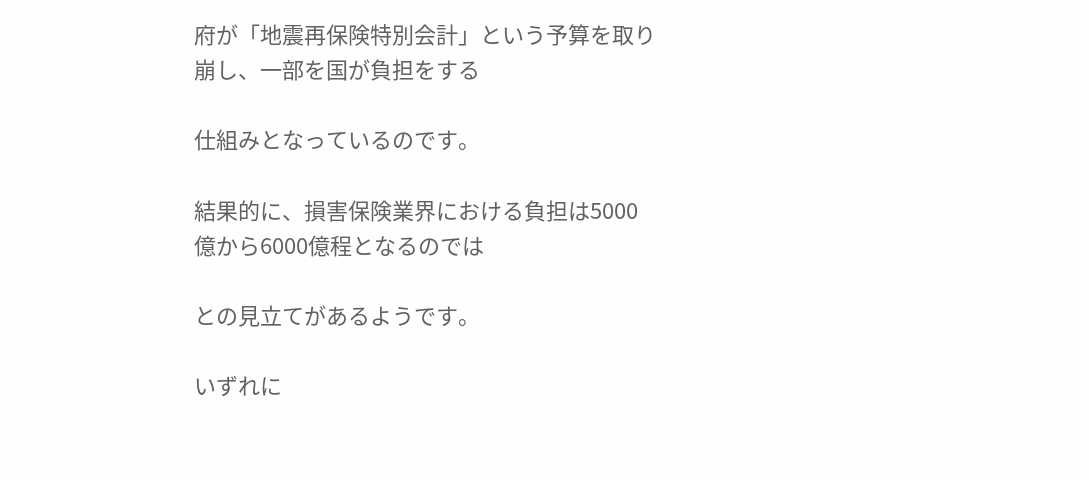府が「地震再保険特別会計」という予算を取り崩し、一部を国が負担をする

仕組みとなっているのです。

結果的に、損害保険業界における負担は5000億から6000億程となるのでは

との見立てがあるようです。

いずれに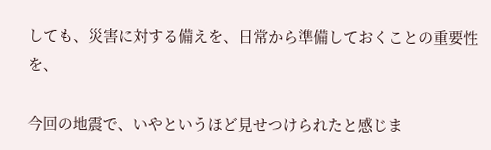しても、災害に対する備えを、日常から準備しておくことの重要性を、

今回の地震で、いやというほど見せつけられたと感じま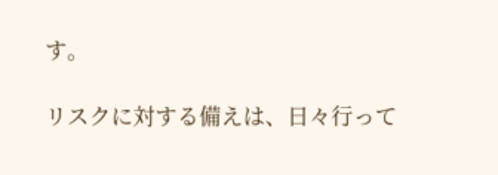す。

リスクに対する備えは、日々行って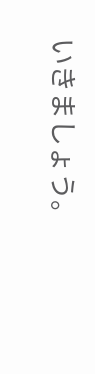いきましょう。